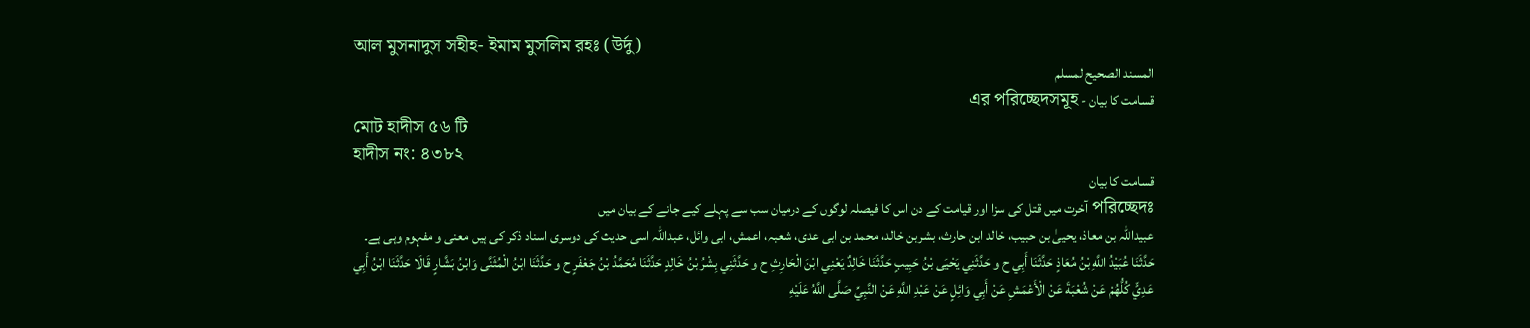আল মুসনাদুস সহীহ- ইমাম মুসলিম রহঃ (উর্দু)
المسند الصحيح لمسلم
قسامت کا بیان - এর পরিচ্ছেদসমূহ
মোট হাদীস ৫৬ টি
হাদীস নং: ৪৩৮২
قسامت کا بیان
পরিচ্ছেদঃ آخرت میں قتل کی سزا اور قیامت کے دن اس کا فیصلہ لوگوں کے درمیان سب سے پہلے کیے جانے کے بیان میں
عبیداللہ بن معاذ، یحییٰ بن حبیب، خالد ابن حارث، بشربن خالد، محمد بن ابی عدی، شعبہ، اعمش، ابی وائل، عبداللہ اسی حدیث کی دوسری اسناد ذکر کی ہیں معنی و مفہوم وہی ہے۔
حَدَّثَنَا عُبَيْدُ اللَّهِ بْنُ مُعَاذٍ حَدَّثَنَا أَبِي ح و حَدَّثَنِي يَحْيَی بْنُ حَبِيبٍ حَدَّثَنَا خَالِدٌ يَعْنِي ابْنَ الْحَارِثِ ح و حَدَّثَنِي بِشْرُ بْنُ خَالِدٍ حَدَّثَنَا مُحَمَّدُ بْنُ جَعْفَرٍ ح و حَدَّثَنَا ابْنُ الْمُثَنَّی وَابْنُ بَشَّارٍ قَالَا حَدَّثَنَا ابْنُ أَبِي عَدِيٍّ کُلُّهُمْ عَنْ شُعْبَةَ عَنْ الْأَعْمَشِ عَنْ أَبِي وَائِلٍ عَنْ عَبْدِ اللَّهِ عَنْ النَّبِيِّ صَلَّی اللَّهُ عَلَيْهِ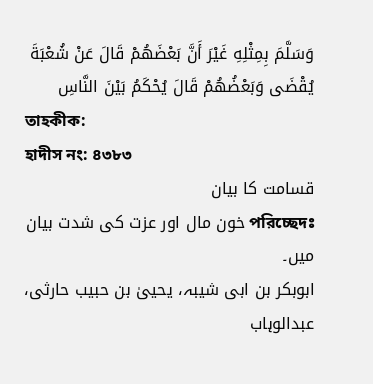وَسَلَّمَ بِمِثْلِهِ غَيْرَ أَنَّ بَعْضَهُمْ قَالَ عَنْ شُعْبَةَ يُقْضَی وَبَعْضُهُمْ قَالَ يُحْکَمُ بَيْنَ النَّاسِ
তাহকীক:
হাদীস নং: ৪৩৮৩
قسامت کا بیان
পরিচ্ছেদঃ خون مال اور عزت کی شدت بیان میں۔
ابوبکر بن ابی شیبہ، یحییٰ بن حبیب حارثی، عبدالوہاب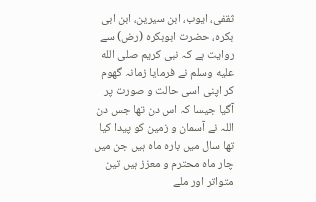ثقفی، ایوب، ابن سیرین، ابن ابی بکرہ، حضرت ابوبکرہ (رض) سے روایت ہے کہ نبی کریم صلى الله عليه وسلم نے فرمایا زمانہ گھوم کر اپنی اسی حالت و صورت پر آگیا جیسا کہ اس دن تھا جس دن اللہ نے آسمان و زمین کو پیدا کیا تھا سال میں بارہ ماہ ہیں جن میں چار ماہ محترم و معزز ہیں تین متواتر اور ملے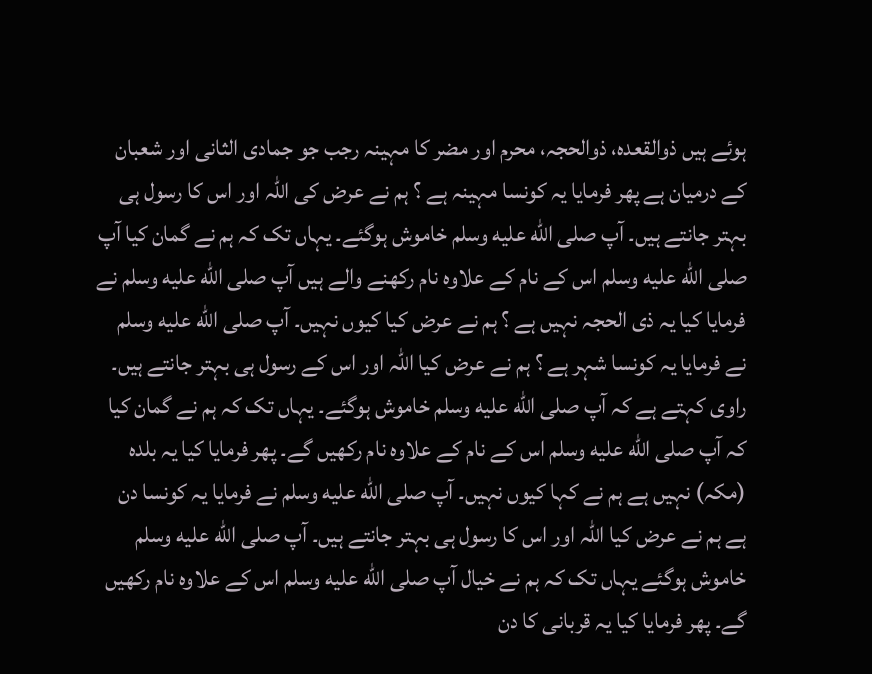ہوئے ہیں ذوالقعدہ، ذوالحجہ، محرم اور مضر کا مہینہ رجب جو جمادی الثانی اور شعبان کے درمیان ہے پھر فرمایا یہ کونسا مہینہ ہے ؟ ہم نے عرض کی اللہ اور اس کا رسول ہی بہتر جانتے ہیں۔ آپ صلى الله عليه وسلم خاموش ہوگئے۔ یہاں تک کہ ہم نے گمان کیا آپ صلى الله عليه وسلم اس کے نام کے علاوہ نام رکھنے والے ہیں آپ صلى الله عليه وسلم نے فرمایا کیا یہ ذی الحجہ نہیں ہے ؟ ہم نے عرض کیا کیوں نہیں۔ آپ صلى الله عليه وسلم نے فرمایا یہ کونسا شہر ہے ؟ ہم نے عرض کیا اللہ اور اس کے رسول ہی بہتر جانتے ہیں۔ راوی کہتے ہے کہ آپ صلى الله عليه وسلم خاموش ہوگئے۔ یہاں تک کہ ہم نے گمان کیا کہ آپ صلى الله عليه وسلم اس کے نام کے علاوہ نام رکھیں گے۔ پھر فرمایا کیا یہ بلدہ (مکہ) نہیں ہے ہم نے کہا کیوں نہیں۔ آپ صلى الله عليه وسلم نے فرمایا یہ کونسا دن ہے ہم نے عرض کیا اللہ اور اس کا رسول ہی بہتر جانتے ہیں۔ آپ صلى الله عليه وسلم خاموش ہوگئے یہاں تک کہ ہم نے خیال آپ صلى الله عليه وسلم اس کے علاوہ نام رکھیں گے۔ پھر فرمایا کیا یہ قربانی کا دن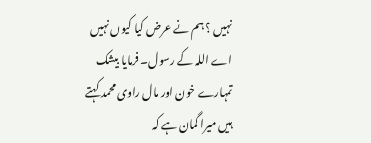نہیں ؟ ہم نے عرض کیا کیوں نہیں اے اللہ کے رسول۔ فرمایا بیشک تمہارے خون اور مال راوی محمد کہتے ہیں میرا گمان ہے کہ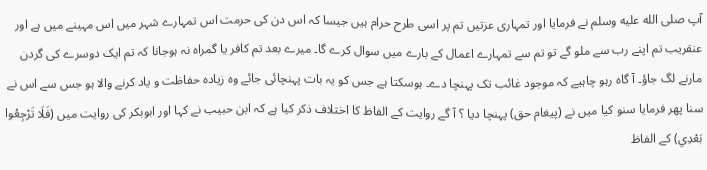آپ صلى الله عليه وسلم نے فرمایا اور تمہاری عزتیں تم پر اسی طرح حرام ہیں جیسا کہ اس دن کی حرمت اس تمہارے شہر میں اس مہینے میں ہے اور عنقریب تم اپنے رب سے ملو گے تو تم سے تمہارے اعمال کے بارے میں سوال کرے گا۔ میرے بعد تم کافر یا گمراہ نہ ہوجانا کہ تم ایک دوسرے کی گردن مارنے لگ جاؤ۔ آ گاہ رہو چاہیے کہ موجود غائب تک پہنچا دے۔ ہوسکتا ہے جس کو یہ بات پہنچائی جائے وہ زیادہ حفاظت و یاد کرنے والا ہو جس سے اس نے سنا پھر فرمایا سنو کیا میں نے (پیغام حق) پہنچا دیا ؟ آ گے روایت کے الفاظ کا اختلاف ذکر کیا ہے کہ ابن حبیب نے کہا اور ابوبکر کی روایت میں (فَلَا تَرْجِعُوا بَعْدِي) کے الفاظ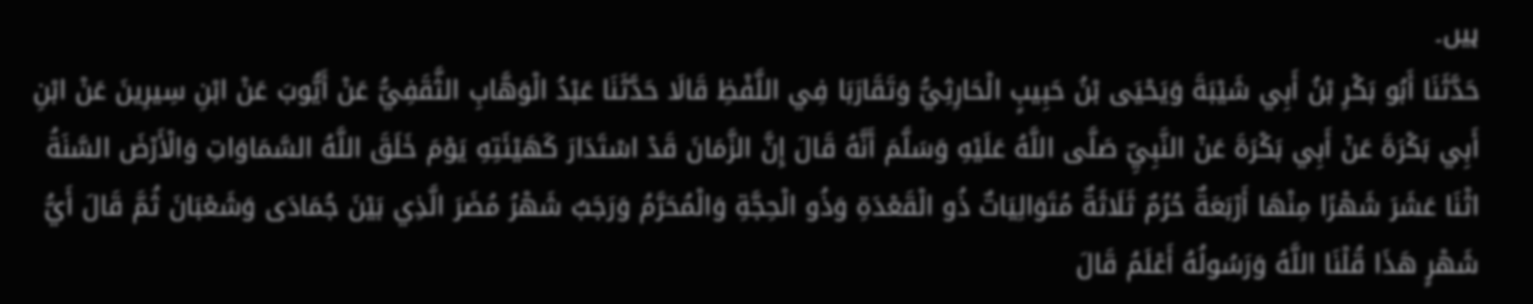ہیں۔
حَدَّثَنَا أَبُو بَکْرِ بْنُ أَبِي شَيْبَةَ وَيَحْيَی بْنُ حَبِيبٍ الْحَارِثِيُّ وَتَقَارَبَا فِي اللَّفْظِ قَالَا حَدَّثَنَا عَبْدُ الْوَهَّابِ الثَّقَفِيُّ عَنْ أَيُّوبَ عَنْ ابْنِ سِيرِينَ عَنْ ابْنِ أَبِي بَکْرَةَ عَنْ أَبِي بَکْرَةَ عَنْ النَّبِيِّ صَلَّی اللَّهُ عَلَيْهِ وَسَلَّمَ أَنَّهُ قَالَ إِنَّ الزَّمَانَ قَدْ اسْتَدَارَ کَهَيْئَتِهِ يَوْمَ خَلَقَ اللَّهُ السَّمَاوَاتِ وَالْأَرْضَ السَّنَةُ اثْنَا عَشَرَ شَهْرًا مِنْهَا أَرْبَعَةٌ حُرُمٌ ثَلَاثَةٌ مُتَوَالِيَاتٌ ذُو الْقَعْدَةِ وَذُو الْحِجَّةِ وَالْمُحَرَّمُ وَرَجَبٌ شَهْرُ مُضَرَ الَّذِي بَيْنَ جُمَادَی وَشَعْبَانَ ثُمَّ قَالَ أَيُّ شَهْرٍ هَذَا قُلْنَا اللَّهُ وَرَسُولُهُ أَعْلَمُ قَالَ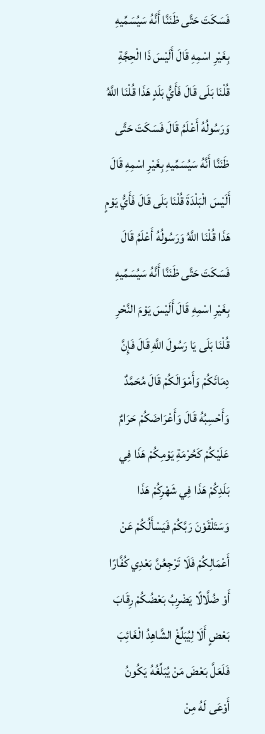فَسَکَتَ حَتَّی ظَنَنَّا أَنَّهُ سَيُسَمِّيهِ بِغَيْرِ اسْمِهِ قَالَ أَلَيْسَ ذَا الْحِجَّةِ قُلْنَا بَلَی قَالَ فَأَيُّ بَلَدٍ هَذَا قُلْنَا اللَّهُ وَرَسُولُهُ أَعْلَمُ قَالَ فَسَکَتَ حَتَّی ظَنَنَّا أَنَّهُ سَيُسَمِّيهِ بِغَيْرِ اسْمِهِ قَالَ أَلَيْسَ الْبَلْدَةَ قُلْنَا بَلَی قَالَ فَأَيُّ يَوْمٍ هَذَا قُلْنَا اللَّهُ وَرَسُولُهُ أَعْلَمُ قَالَ فَسَکَتَ حَتَّی ظَنَنَّا أَنَّهُ سَيُسَمِّيهِ بِغَيْرِ اسْمِهِ قَالَ أَلَيْسَ يَوْمَ النَّحْرِ قُلْنَا بَلَی يَا رَسُولَ اللَّهِ قَالَ فَإِنَّ دِمَائَکُمْ وَأَمْوَالَکُمْ قَالَ مُحَمَّدٌ وَأَحْسِبُهُ قَالَ وَأَعْرَاضَکُمْ حَرَامٌ عَلَيْکُمْ کَحُرْمَةِ يَوْمِکُمْ هَذَا فِي بَلَدِکُمْ هَذَا فِي شَهْرِکُمْ هَذَا وَسَتَلْقَوْنَ رَبَّکُمْ فَيَسْأَلُکُمْ عَنْ أَعْمَالِکُمْ فَلَا تَرْجِعُنَّ بَعْدِي کُفَّارًا أَوْ ضُلَّالًا يَضْرِبُ بَعْضُکُمْ رِقَابَ بَعْضٍ أَلَا لِيُبَلِّغْ الشَّاهِدُ الْغَائِبَ فَلَعَلَّ بَعْضَ مَنْ يُبَلِّغُهُ يَکُونُ أَوْعَی لَهُ مِنْ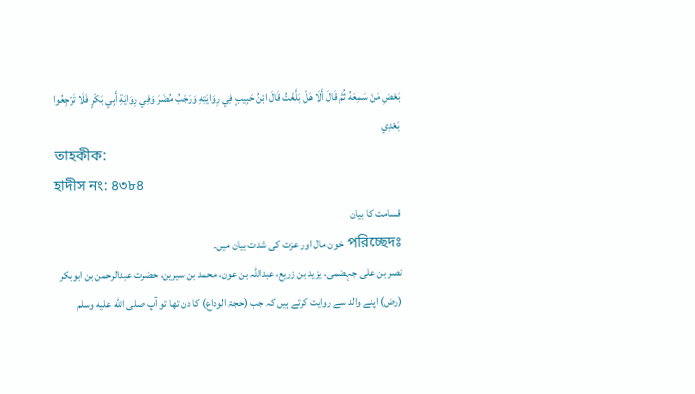بَعْضِ مَنْ سَمِعَهُ ثُمَّ قَالَ أَلَا هَلْ بَلَّغْتُ قَالَ ابْنُ حَبِيبٍ فِي رِوَايَتِهِ وَرَجَبُ مُضَرَ وَفِي رِوَايَةِ أَبِي بَکْرٍ فَلَا تَرْجِعُوا بَعْدِي
তাহকীক:
হাদীস নং: ৪৩৮৪
قسامت کا بیان
পরিচ্ছেদঃ خون مال اور عزت کی شدت بیان میں۔
نصر بن علی جہضمی، یزید بن زریع، عبداللہ بن عون، محمد بن سیرین، حضرت عبدالرحمن بن ابوبکر (رض) اپنے والد سے روایت کرتے ہیں کہ جب (حجۃ الوداع) کا دن تھا تو آپ صلى الله عليه وسلم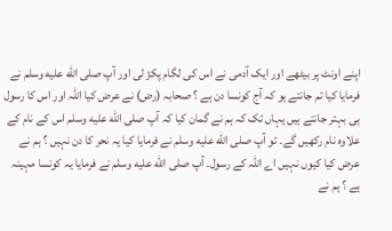اپنے اونٹ پر بیٹھے اور ایک آدمی نے اس کی لگام پکڑ لی اور آپ صلى الله عليه وسلم نے فرمایا کیا تم جانتے ہو کہ آج کونسا دن ہے ؟ صحابہ (رض) نے عرض کیا اللہ اور اس کا رسول ہی بہتر جانتے ہیں یہاں تک کہ ہم نے گمان کیا کہ آپ صلى الله عليه وسلم اس کے نام کے علاوہ نام رکھیں گے۔ تو آپ صلى الله عليه وسلم نے فرمایا کیا یہ نحر کا دن نہیں ؟ ہم نے عرض کیا کیوں نہیں اے اللہ کے رسول۔ آپ صلى الله عليه وسلم نے فرمایا یہ کونسا مہینہ ہے ؟ ہم نے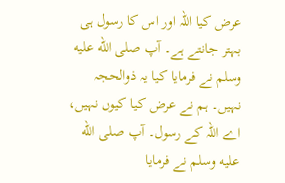عرض کیا اللہ اور اس کا رسول ہی بہتر جانتے ہے۔ آپ صلى الله عليه وسلم نے فرمایا کیا یہ ذوالحجہ نہیں۔ ہم نے عرض کیا کیوں نہیں، اے اللہ کے رسول۔ آپ صلى الله عليه وسلم نے فرمایا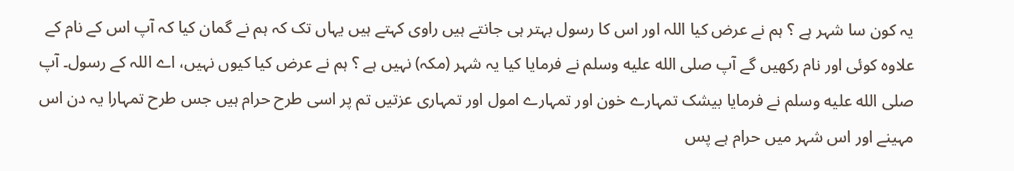یہ کون سا شہر ہے ؟ ہم نے عرض کیا اللہ اور اس کا رسول بہتر ہی جانتے ہیں راوی کہتے ہیں یہاں تک کہ ہم نے گمان کیا کہ آپ اس کے نام کے علاوہ کوئی اور نام رکھیں گے آپ صلى الله عليه وسلم نے فرمایا کیا یہ شہر (مکہ) نہیں ہے ؟ ہم نے عرض کیا کیوں نہیں، اے اللہ کے رسول۔ آپ صلى الله عليه وسلم نے فرمایا بیشک تمہارے خون اور تمہارے امول اور تمہاری عزتیں تم پر اسی طرح حرام ہیں جس طرح تمہارا یہ دن اس مہینے اور اس شہر میں حرام ہے پس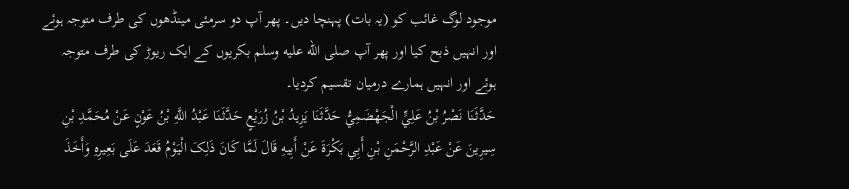موجود لوگ غائب کو (یہ بات) پہنچا دیں۔ پھر آپ دو سرمئی مینڈھوں کی طرف متوجہ ہوئے اور انہیں ذبح کیا اور پھر آپ صلى الله عليه وسلم بکریوں کے ایک ریوڑ کی طرف متوجہ ہوئے اور انہیں ہمارے درمیان تقسیم کردیا۔
حَدَّثَنَا نَصْرُ بْنُ عَلِيٍّ الْجَهْضَمِيُّ حَدَّثَنَا يَزِيدُ بْنُ زُرَيْعٍ حَدَّثَنَا عَبْدُ اللَّهِ بْنُ عَوْنٍ عَنْ مُحَمَّدِ بْنِ سِيرِينَ عَنْ عَبْدِ الرَّحْمَنِ بْنِ أَبِي بَکْرَةَ عَنْ أَبِيهِ قَالَ لَمَّا کَانَ ذَلِکَ الْيَوْمُ قَعَدَ عَلَی بَعِيرِهِ وَأَخَذَ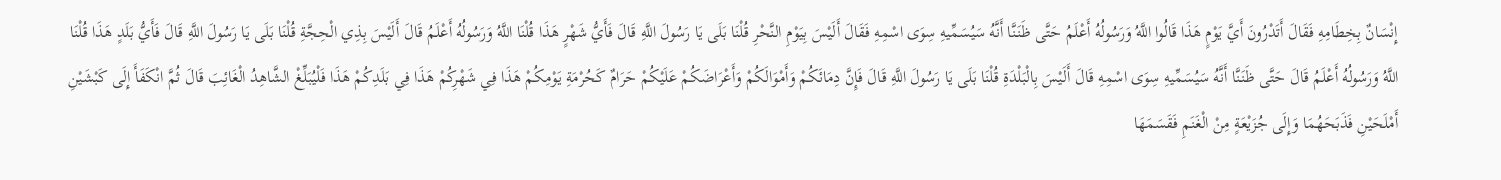إِنْسَانٌ بِخِطَامِهِ فَقَالَ أَتَدْرُونَ أَيَّ يَوْمٍ هَذَا قَالُوا اللَّهُ وَرَسُولُهُ أَعْلَمُ حَتَّی ظَنَنَّا أَنَّهُ سَيُسَمِّيهِ سِوَی اسْمِهِ فَقَالَ أَلَيْسَ بِيَوْمِ النَّحْرِ قُلْنَا بَلَی يَا رَسُولَ اللَّهِ قَالَ فَأَيُّ شَهْرٍ هَذَا قُلْنَا اللَّهُ وَرَسُولُهُ أَعْلَمُ قَالَ أَلَيْسَ بِذِي الْحِجَّةِ قُلْنَا بَلَی يَا رَسُولَ اللَّهِ قَالَ فَأَيُّ بَلَدٍ هَذَا قُلْنَا اللَّهُ وَرَسُولُهُ أَعْلَمُ قَالَ حَتَّی ظَنَنَّا أَنَّهُ سَيُسَمِّيهِ سِوَی اسْمِهِ قَالَ أَلَيْسَ بِالْبَلْدَةِ قُلْنَا بَلَی يَا رَسُولَ اللَّهِ قَالَ فَإِنَّ دِمَائَکُمْ وَأَمْوَالَکُمْ وَأَعْرَاضَکُمْ عَلَيْکُمْ حَرَامٌ کَحُرْمَةِ يَوْمِکُمْ هَذَا فِي شَهْرِکُمْ هَذَا فِي بَلَدِکُمْ هَذَا فَلْيُبَلِّغْ الشَّاهِدُ الْغَائِبَ قَالَ ثُمَّ انْکَفَأَ إِلَی کَبْشَيْنِ أَمْلَحَيْنِ فَذَبَحَهُمَا وَإِلَی جُزَيْعَةٍ مِنْ الْغَنَمِ فَقَسَمَهَا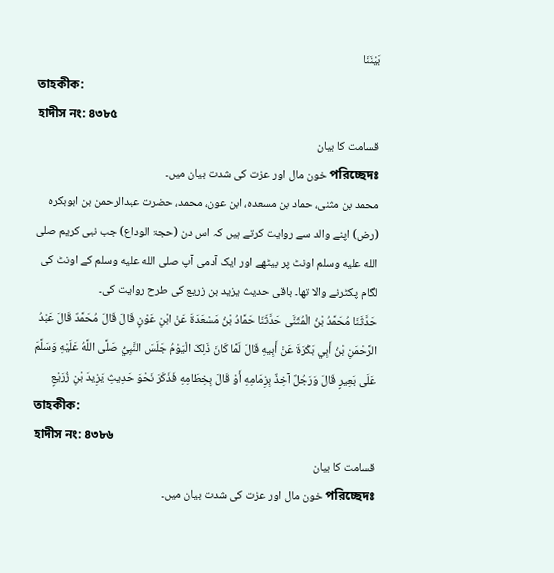بَيْنَنَا
তাহকীক:
হাদীস নং: ৪৩৮৫
قسامت کا بیان
পরিচ্ছেদঃ خون مال اور عزت کی شدت بیان میں۔
محمد بن مثنی، حماد بن مسعدہ، ابن عون، محمد، حضرت عبدالرحمن بن ابوبکرہ (رض) اپنے والد سے روایت کرتے ہیں کہ اس دن (حجۃ الوداع) جب نبی کریم صلى الله عليه وسلم اونٹ پر بیٹھے اور ایک آدمی آپ صلى الله عليه وسلم کے اونٹ کی لگام پکٹرنے والا تھا۔ باقی حدیث یزید بن زریع کی طرح روایت کی۔
حَدَّثَنَا مُحَمَّدُ بْنُ الْمُثَنَّی حَدَّثَنَا حَمَّادُ بْنُ مَسْعَدَةَ عَنْ ابْنِ عَوْنٍ قَالَ قَالَ مُحَمَّدٌ قَالَ عَبْدُ الرَّحْمَنِ بْنُ أَبِي بَکْرَةَ عَنْ أَبِيهِ قَالَ لَمَّا کَانَ ذَلِکَ الْيَوْمُ جَلَسَ النَّبِيُّ صَلَّی اللَّهُ عَلَيْهِ وَسَلَّمَ عَلَی بَعِيرٍ قَالَ وَرَجُلٌ آخِذٌ بِزِمَامِهِ أَوْ قَالَ بِخِطَامِهِ فَذَکَرَ نَحْوَ حَدِيثِ يَزِيدَ بْنِ زُرَيْعٍ
তাহকীক:
হাদীস নং: ৪৩৮৬
قسامت کا بیان
পরিচ্ছেদঃ خون مال اور عزت کی شدت بیان میں۔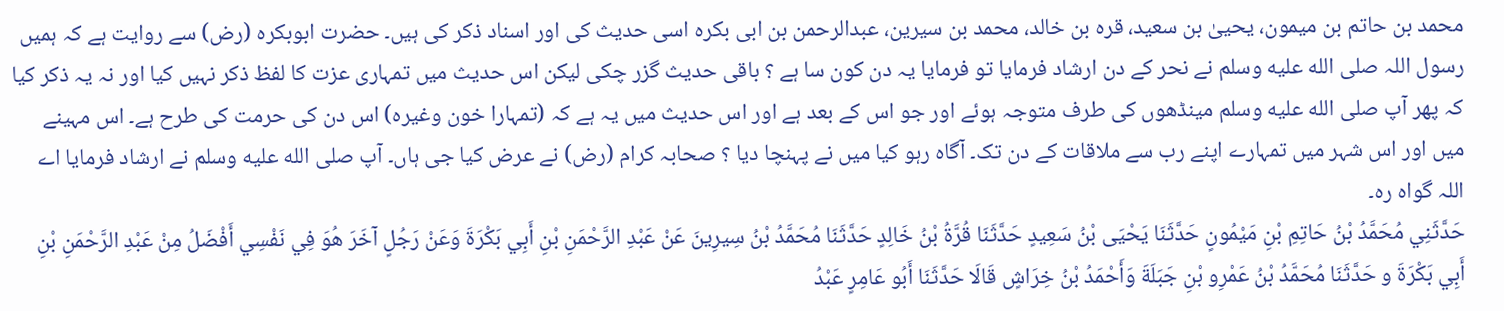محمد بن حاتم بن میمون، یحییٰ بن سعید، قرہ بن خالد، محمد بن سیرین، عبدالرحمن بن ابی بکرہ اسی حدیث کی اور اسناد ذکر کی ہیں۔ حضرت ابوبکرہ (رض) سے روایت ہے کہ ہمیں رسول اللہ صلى الله عليه وسلم نے نحر کے دن ارشاد فرمایا تو فرمایا یہ دن کون سا ہے ؟ باقی حدیث گزر چکی لیکن اس حدیث میں تمہاری عزت کا لفظ ذکر نہیں کیا اور نہ یہ ذکر کیا کہ پھر آپ صلى الله عليه وسلم مینڈھوں کی طرف متوجہ ہوئے اور جو اس کے بعد ہے اور اس حدیث میں یہ ہے کہ (تمہارا خون وغیرہ) اس دن کی حرمت کی طرح ہے۔ اس مہینے میں اور اس شہر میں تمہارے اپنے رب سے ملاقات کے دن تک۔ آگاہ رہو کیا میں نے پہنچا دیا ؟ صحابہ کرام (رض) نے عرض کیا جی ہاں۔ آپ صلى الله عليه وسلم نے ارشاد فرمایا اے اللہ گواہ رہ۔
حَدَّثَنِي مُحَمَّدُ بْنُ حَاتِمِ بْنِ مَيْمُونٍ حَدَّثَنَا يَحْيَی بْنُ سَعِيدٍ حَدَّثَنَا قُرَّةُ بْنُ خَالِدٍ حَدَّثَنَا مُحَمَّدُ بْنُ سِيرِينَ عَنْ عَبْدِ الرَّحْمَنِ بْنِ أَبِي بَکْرَةَ وَعَنْ رَجُلٍ آخَرَ هُوَ فِي نَفْسِي أَفْضَلُ مِنْ عَبْدِ الرَّحْمَنِ بْنِ أَبِي بَکْرَةَ و حَدَّثَنَا مُحَمَّدُ بْنُ عَمْرِو بْنِ جَبَلَةَ وَأَحْمَدُ بْنُ خِرَاشٍ قَالَا حَدَّثَنَا أَبُو عَامِرٍ عَبْدُ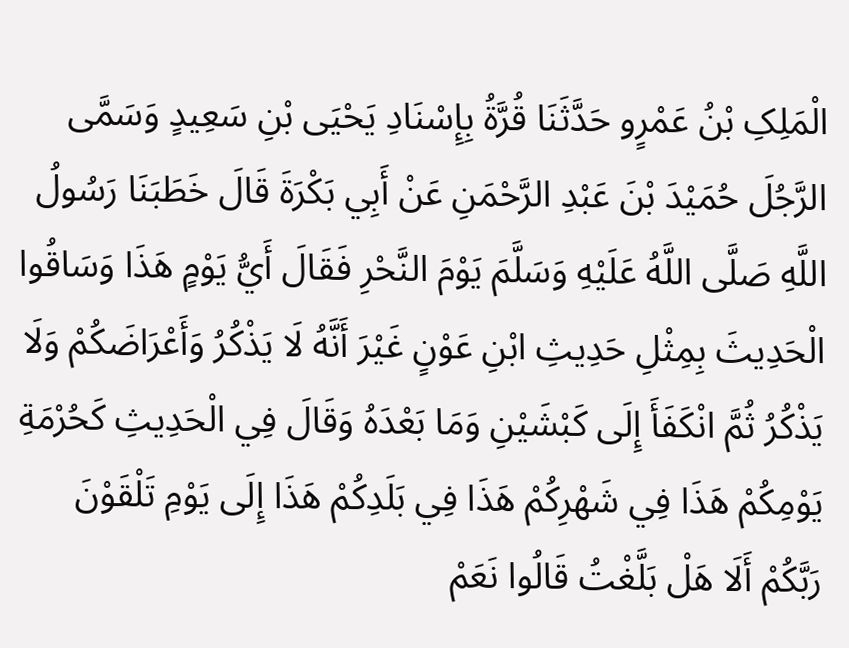الْمَلِکِ بْنُ عَمْرٍو حَدَّثَنَا قُرَّةُ بِإِسْنَادِ يَحْيَی بْنِ سَعِيدٍ وَسَمَّی الرَّجُلَ حُمَيْدَ بْنَ عَبْدِ الرَّحْمَنِ عَنْ أَبِي بَکْرَةَ قَالَ خَطَبَنَا رَسُولُ اللَّهِ صَلَّی اللَّهُ عَلَيْهِ وَسَلَّمَ يَوْمَ النَّحْرِ فَقَالَ أَيُّ يَوْمٍ هَذَا وَسَاقُوا الْحَدِيثَ بِمِثْلِ حَدِيثِ ابْنِ عَوْنٍ غَيْرَ أَنَّهُ لَا يَذْکُرُ وَأَعْرَاضَکُمْ وَلَا يَذْکُرُ ثُمَّ انْکَفَأَ إِلَی کَبْشَيْنِ وَمَا بَعْدَهُ وَقَالَ فِي الْحَدِيثِ کَحُرْمَةِ يَوْمِکُمْ هَذَا فِي شَهْرِکُمْ هَذَا فِي بَلَدِکُمْ هَذَا إِلَی يَوْمِ تَلْقَوْنَ رَبَّکُمْ أَلَا هَلْ بَلَّغْتُ قَالُوا نَعَمْ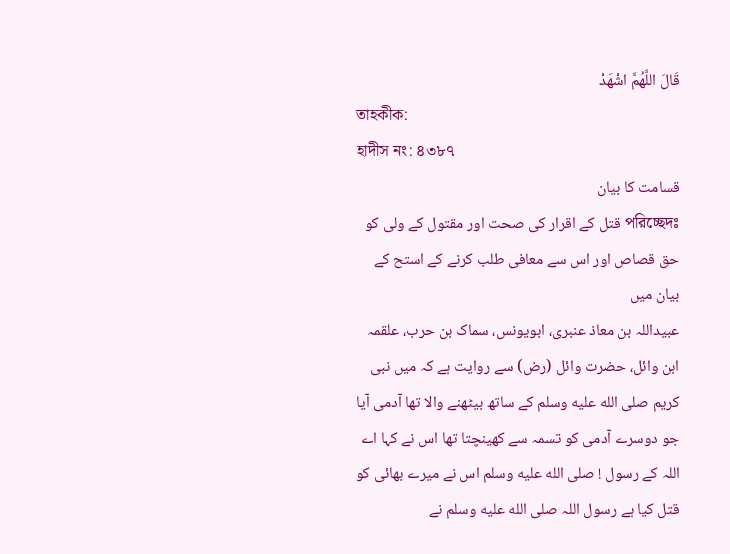قَالَ اللَّهُمَّ اشْهَدْ
তাহকীক:
হাদীস নং: ৪৩৮৭
قسامت کا بیان
পরিচ্ছেদঃ قتل کے اقرار کی صحت اور مقتول کے ولی کو حق قصاص اور اس سے معافی طلب کرنے کے استح کے بیان میں
عبیداللہ بن معاذ عنبری، ابویونس، سماک بن حرب، علقمہ ابن وائل، حضرت وائل (رض) سے روایت ہے کہ میں نبی کریم صلى الله عليه وسلم کے ساتھ بیٹھنے والا تھا آدمی آیا جو دوسرے آدمی کو تسمہ سے کھینچتا تھا اس نے کہا اے اللہ کے رسول ! صلى الله عليه وسلم اس نے میرے بھائی کو قتل کیا ہے رسول اللہ صلى الله عليه وسلم نے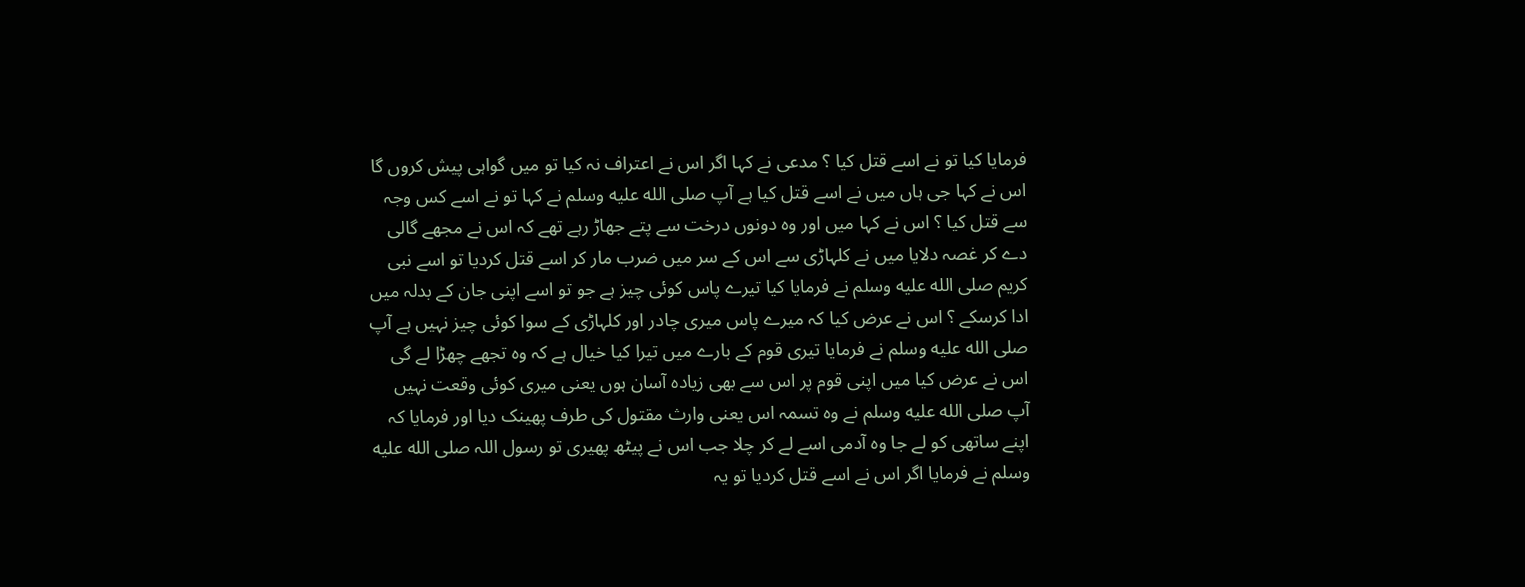فرمایا کیا تو نے اسے قتل کیا ؟ مدعی نے کہا اگر اس نے اعتراف نہ کیا تو میں گواہی پیش کروں گا اس نے کہا جی ہاں میں نے اسے قتل کیا ہے آپ صلى الله عليه وسلم نے کہا تو نے اسے کس وجہ سے قتل کیا ؟ اس نے کہا میں اور وہ دونوں درخت سے پتے جھاڑ رہے تھے کہ اس نے مجھے گالی دے کر غصہ دلایا میں نے کلہاڑی سے اس کے سر میں ضرب مار کر اسے قتل کردیا تو اسے نبی کریم صلى الله عليه وسلم نے فرمایا کیا تیرے پاس کوئی چیز ہے جو تو اسے اپنی جان کے بدلہ میں ادا کرسکے ؟ اس نے عرض کیا کہ میرے پاس میری چادر اور کلہاڑی کے سوا کوئی چیز نہیں ہے آپ صلى الله عليه وسلم نے فرمایا تیری قوم کے بارے میں تیرا کیا خیال ہے کہ وہ تجھے چھڑا لے گی اس نے عرض کیا میں اپنی قوم پر اس سے بھی زیادہ آسان ہوں یعنی میری کوئی وقعت نہیں آپ صلى الله عليه وسلم نے وہ تسمہ اس یعنی وارث مقتول کی طرف پھینک دیا اور فرمایا کہ اپنے ساتھی کو لے جا وہ آدمی اسے لے کر چلا جب اس نے پیٹھ پھیری تو رسول اللہ صلى الله عليه وسلم نے فرمایا اگر اس نے اسے قتل کردیا تو یہ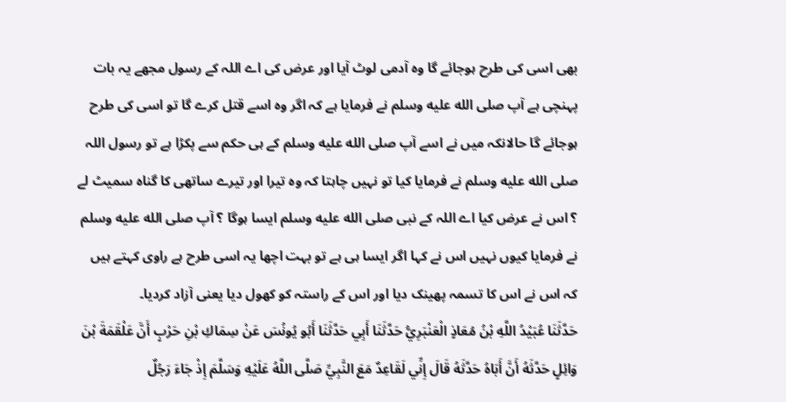بھی اسی کی طرح ہوجائے گا وہ آدمی لوٹ آیا اور عرض کی اے اللہ کے رسول مجھے یہ بات پہنچی ہے آپ صلى الله عليه وسلم نے فرمایا ہے کہ اگر وہ اسے قتل کرے گا تو اسی کی طرح ہوجائے گا حالانکہ میں نے اسے آپ صلى الله عليه وسلم کے ہی حکم سے پکڑا ہے تو رسول اللہ صلى الله عليه وسلم نے فرمایا کیا تو نہیں چاہتا کہ وہ تیرا اور تیرے ساتھی کا گناہ سمیٹ لے ؟ اس نے عرض کیا اے اللہ کے نبی صلى الله عليه وسلم ایسا ہوگا ؟ آپ صلى الله عليه وسلم نے فرمایا کیوں نہیں اس نے کہا اگر ایسا ہی ہے تو بہت اچھا یہ اسی طرح ہے راوی کہتے ہیں کہ اس نے اس کا تسمہ پھینک دیا اور اس کے راستہ کو کھول دیا یعنی آزاد کردیا۔
حَدَّثَنَا عُبَيْدُ اللَّهِ بْنُ مُعَاذٍ الْعَنْبَرِيُّ حَدَّثَنَا أَبِي حَدَّثَنَا أَبُو يُونُسَ عَنْ سِمَاكِ بْنِ حَرْبٍ أَنَّ عَلْقَمَةَ بْنَ وَائِلٍ حَدَّثَهُ أَنَّ أَبَاهُ حَدَّثَهُ قَالَ إِنِّي لَقَاعِدٌ مَعَ النَّبِيِّ صَلَّى اللَّهُ عَلَيْهِ وَسَلَّمَ إِذْ جَاءَ رَجُلٌ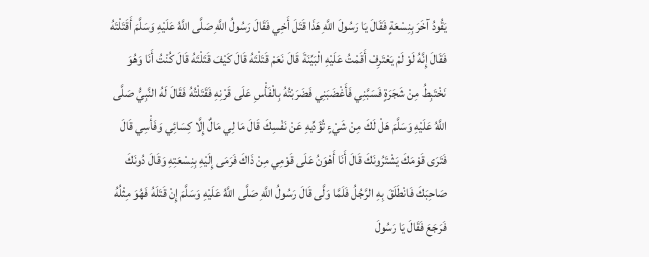يَقُودُ آخَرَ بِنِسْعَةٍ فَقَالَ يَا رَسُولَ اللَّهِ هَذَا قَتَلَ أَخِي فَقَالَ رَسُولُ اللَّهِ صَلَّى اللَّهُ عَلَيْهِ وَسَلَّمَ أَقَتَلْتَهُ فَقَالَ إِنَّهُ لَوْ لَمْ يَعْتَرِفْ أَقَمْتُ عَلَيْهِ الْبَيِّنَةَ قَالَ نَعَمْ قَتَلْتَهُ قَالَ كَيْفَ قَتَلْتَهُ قَالَ كُنْتُ أَنَا وَهُوَ نَخْتَبِطُ مِنْ شَجَرَةٍ فَسَبَّنِي فَأَغْضَبَنِي فَضَرَبْتُهُ بِالْفَأْسِ عَلَى قَرْنِهِ فَقَتَلْتُهُ فَقَالَ لَهُ النَّبِيُّ صَلَّى اللَّهُ عَلَيْهِ وَسَلَّمَ هَلْ لَكَ مِنْ شَيْءٍ تُؤَدِّيهِ عَنْ نَفْسِكَ قَالَ مَا لِي مَالٌ إِلَّا كِسَائِي وَفَأْسِي قَالَ فَتَرَى قَوْمَكَ يَشْتَرُونَكَ قَالَ أَنَا أَهْوَنُ عَلَى قَوْمِي مِنْ ذَاكَ فَرَمَى إِلَيْهِ بِنِسْعَتِهِ وَقَالَ دُونَكَ صَاحِبَكَ فَانْطَلَقَ بِهِ الرَّجُلُ فَلَمَّا وَلَّى قَالَ رَسُولُ اللَّهِ صَلَّى اللَّهُ عَلَيْهِ وَسَلَّمَ إِنْ قَتَلَهُ فَهُوَ مِثْلُهُ فَرَجَعَ فَقَالَ يَا رَسُولَ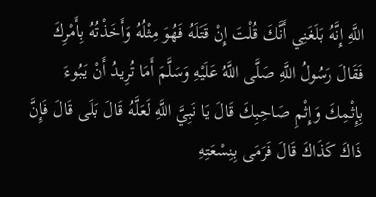اللَّهِ إِنَّهُ بَلَغَنِي أَنَّكَ قُلْتَ إِنْ قَتَلَهُ فَهُوَ مِثْلُهُ وَأَخَذْتُهُ بِأَمْرِكَ فَقَالَ رَسُولُ اللَّهِ صَلَّى اللَّهُ عَلَيْهِ وَسَلَّمَ أَمَا تُرِيدُ أَنْ يَبُوءَ بِإِثْمِكَ وَإِثْمِ صَاحِبِكَ قَالَ يَا نَبِيَّ اللَّهِ لَعَلَّهُ قَالَ بَلَى قَالَ فَإِنَّ ذَاكَ كَذَاكَ قَالَ فَرَمَى بِنِسْعَتِهِ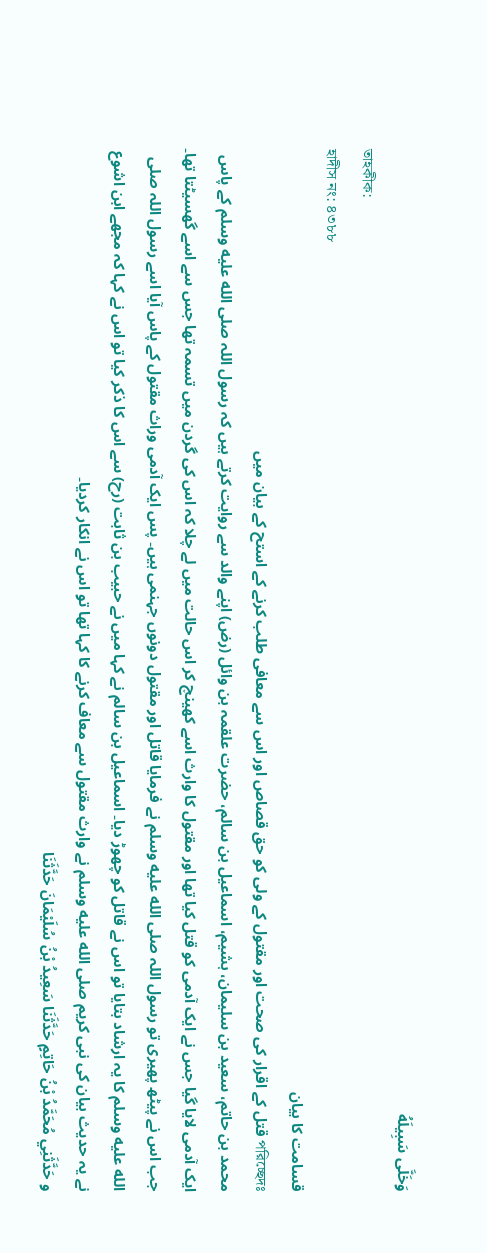وَخَلَّى سَبِيلَهُ
তাহকীক:
হাদীস নং: ৪৩৮৮
قسامت کا بیان
পরিচ্ছেদঃ قتل کے اقرار کی صحت اور مقتول کے ولی کو حق قصاص اور اس سے معافی طلب کرنے کے استح کے بیان میں
محمد بن حاتم، سعید بن سلیمان، ہشیم، اسماعیل بن سالم، حضرت علقمہ بن وائل (رض) اپنے والد سے روایت کرتے ہیں کہ رسول اللہ صلى الله عليه وسلم کے پاس ایک آدمی لایا گیا جس نے ایک آدمی کو قتل کیا تھا اور مقتول کا وارث اسے کھینچ کر اس حالت میں لے چلا کہ اس کی گردن میں تسمہ تھا جس سے اسے گھسیٹتا تھا۔ جب اس نے پیٹھ پھیری تو رسول اللہ صلى الله عليه وسلم نے فرمایا قاتل اور مقتول دونوں جہنمی ہیں۔ پس ایک آدمی وراث مقتول کے پاس آیا اسے رسول اللہ صلى الله عليه وسلم کا یہ ارشاد بتایا تو اس نے قاتل کو چھوڑ دیا۔ اسماعیل بن سالم نے کہا میں نے حبیب بن ثابت (رح) سے اس کا ذکر کیا تو اس نے کہا کہ مجھے ابن اشوع نے یہ حدیث بیان کی نبی کریم صلى الله عليه وسلم نے وارث مقتول سے معاف کرنے کا کہا تھا تو اس نے انکار کردیا۔
و حَدَّثَنِي مُحَمَّدُ بْنُ حَاتِمٍ حَدَّثَنَا سَعِيدُ بْنُ سُلَيْمَانَ حَدَّثَنَا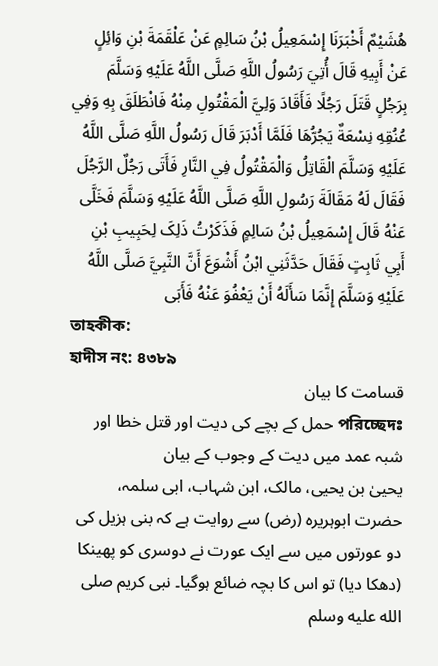هُشَيْمٌ أَخْبَرَنَا إِسْمَعِيلُ بْنُ سَالِمٍ عَنْ عَلْقَمَةَ بْنِ وَائِلٍ عَنْ أَبِيهِ قَالَ أُتِيَ رَسُولُ اللَّهِ صَلَّی اللَّهُ عَلَيْهِ وَسَلَّمَ بِرَجُلٍ قَتَلَ رَجُلًا فَأَقَادَ وَلِيَّ الْمَقْتُولِ مِنْهُ فَانْطَلَقَ بِهِ وَفِي عُنُقِهِ نِسْعَةٌ يَجُرُّهَا فَلَمَّا أَدْبَرَ قَالَ رَسُولُ اللَّهِ صَلَّی اللَّهُ عَلَيْهِ وَسَلَّمَ الْقَاتِلُ وَالْمَقْتُولُ فِي النَّارِ فَأَتَی رَجُلٌ الرَّجُلَ فَقَالَ لَهُ مَقَالَةَ رَسُولِ اللَّهِ صَلَّی اللَّهُ عَلَيْهِ وَسَلَّمَ فَخَلَّی عَنْهُ قَالَ إِسْمَعِيلُ بْنُ سَالِمٍ فَذَکَرْتُ ذَلِکَ لِحَبِيبِ بْنِ أَبِي ثَابِتٍ فَقَالَ حَدَّثَنِي ابْنُ أَشْوَعَ أَنَّ النَّبِيَّ صَلَّی اللَّهُ عَلَيْهِ وَسَلَّمَ إِنَّمَا سَأَلَهُ أَنْ يَعْفُوَ عَنْهُ فَأَبَی
তাহকীক:
হাদীস নং: ৪৩৮৯
قسامت کا بیان
পরিচ্ছেদঃ حمل کے بچے کی دیت اور قتل خطا اور شبہ عمد میں دیت کے وجوب کے بیان
یحییٰ بن یحیی، مالک، ابن شہاب، ابی سلمہ، حضرت ابوہریرہ (رض) سے روایت ہے کہ بنی ہزیل کی دو عورتوں میں سے ایک عورت نے دوسری کو پھینکا (دھکا دیا) تو اس کا بچہ ضائع ہوگیا۔ نبی کریم صلى الله عليه وسلم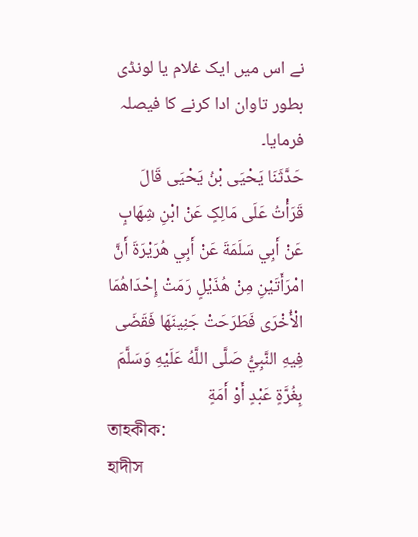نے اس میں ایک غلام یا لونڈی بطور تاوان ادا کرنے کا فیصلہ فرمایا۔
حَدَّثَنَا يَحْيَی بْنُ يَحْيَی قَالَ قَرَأْتُ عَلَی مَالِکٍ عَنْ ابْنِ شِهَابٍ عَنْ أَبِي سَلَمَةَ عَنْ أَبِي هُرَيْرَةَ أَنَّ امْرَأَتَيْنِ مِنْ هُذَيْلٍ رَمَتْ إِحْدَاهُمَا الْأُخْرَی فَطَرَحَتْ جَنِينَهَا فَقَضَی فِيهِ النَّبِيُّ صَلَّی اللَّهُ عَلَيْهِ وَسَلَّمَ بِغُرَّةٍ عَبْدٍ أَوْ أَمَةٍ
তাহকীক:
হাদীস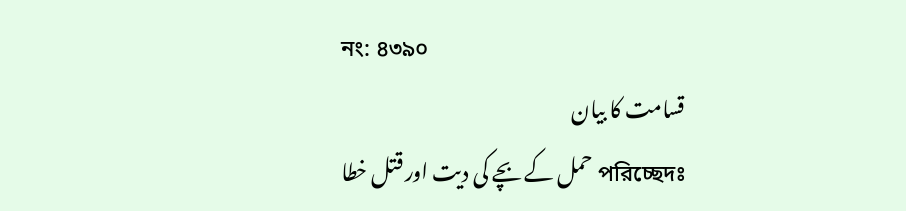নং: ৪৩৯০
قسامت کا بیان
পরিচ্ছেদঃ حمل کے بچے کی دیت اور قتل خطا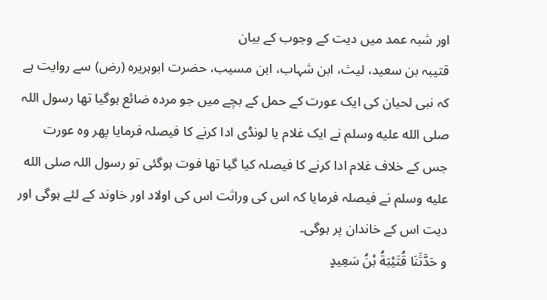اور شبہ عمد میں دیت کے وجوب کے بیان
قتیبہ بن سعید، لیث، ابن شہاب، ابن مسیب، حضرت ابوہریرہ (رض) سے روایت ہے کہ نبی لحیان کی ایک عورت کے حمل کے بچے میں جو مردہ ضائع ہوگیا تھا رسول اللہ صلى الله عليه وسلم نے ایک غلام یا لونڈی ادا کرنے کا فیصلہ فرمایا پھر وہ عورت جس کے خلاف غلام ادا کرنے کا فیصلہ کیا گیا تھا فوت ہوگئی تو رسول اللہ صلى الله عليه وسلم نے فیصلہ فرمایا کہ اس کی وراثت اس کی اولاد اور خاوند کے لئے ہوگی اور دیت اس کے خاندان پر ہوگی۔
و حَدَّثَنَا قُتَيْبَةُ بْنُ سَعِيدٍ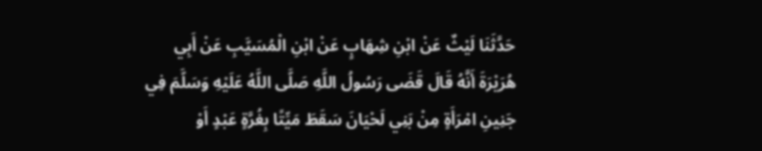حَدَّثَنَا لَيْثٌ عَنْ ابْنِ شِهَابٍ عَنْ ابْنِ الْمُسَيَّبِ عَنْ أَبِي هُرَيْرَةَ أَنَّهُ قَالَ قَضَی رَسُولُ اللَّهِ صَلَّی اللَّهُ عَلَيْهِ وَسَلَّمَ فِي جَنِينِ امْرَأَةٍ مِنْ بَنِي لَحْيَانَ سَقَطَ مَيِّتًا بِغُرَّةٍ عَبْدٍ أَوْ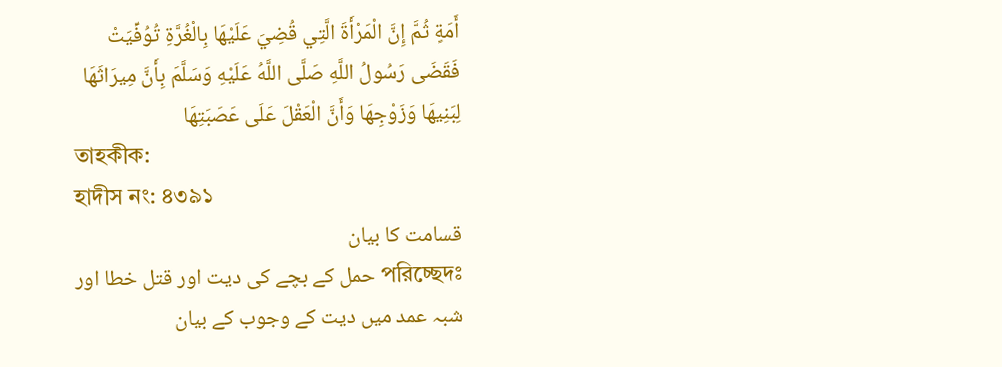أَمَةٍ ثُمَّ إِنَّ الْمَرْأَةَ الَّتِي قُضِيَ عَلَيْهَا بِالْغُرَّةِ تُوُفِّيَتْ فَقَضَی رَسُولُ اللَّهِ صَلَّی اللَّهُ عَلَيْهِ وَسَلَّمَ بِأَنَّ مِيرَاثَهَا لِبَنِيهَا وَزَوْجِهَا وَأَنَّ الْعَقْلَ عَلَی عَصَبَتِهَا
তাহকীক:
হাদীস নং: ৪৩৯১
قسامت کا بیان
পরিচ্ছেদঃ حمل کے بچے کی دیت اور قتل خطا اور شبہ عمد میں دیت کے وجوب کے بیان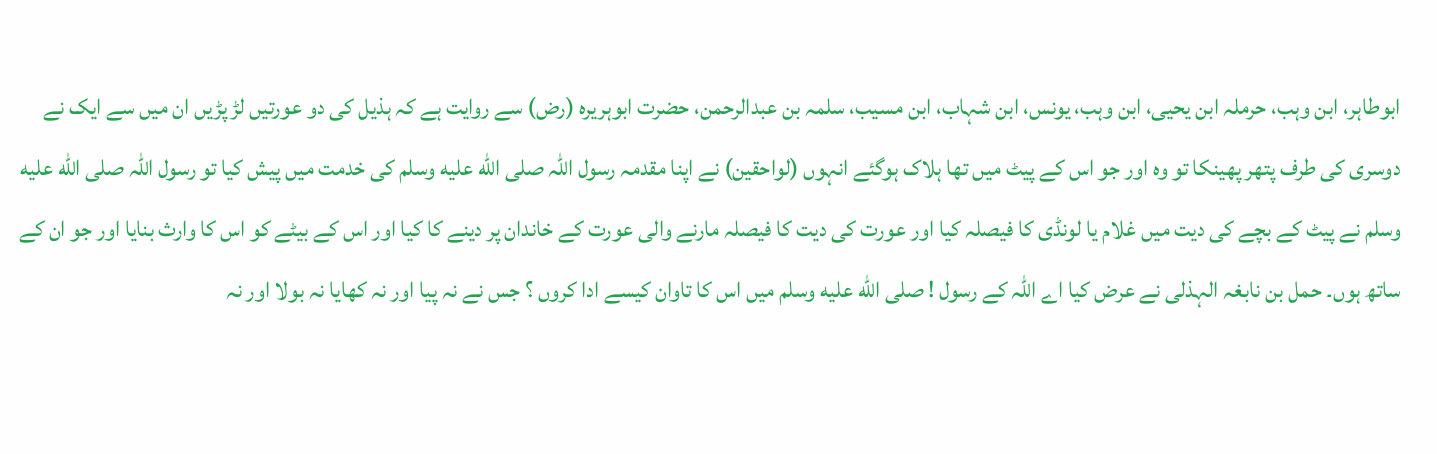ابوطاہر، ابن وہب، حرملہ ابن یحیی، ابن وہب، یونس، ابن شہاب، ابن مسیب، سلمہ بن عبدالرحمن، حضرت ابوہریرہ (رض) سے روایت ہے کہ ہذیل کی دو عورتیں لڑ پڑیں ان میں سے ایک نے دوسری کی طرف پتھر پھینکا تو وہ اور جو اس کے پیٹ میں تھا ہلاک ہوگئے انہوں (لواحقین) نے اپنا مقدمہ رسول اللہ صلى الله عليه وسلم کی خدمت میں پیش کیا تو رسول اللہ صلى الله عليه وسلم نے پیٹ کے بچے کی دیت میں غلام یا لونڈی کا فیصلہ کیا اور عورت کی دیت کا فیصلہ مارنے والی عورت کے خاندان پر دینے کا کیا اور اس کے بیٹے کو اس کا وارث بنایا اور جو ان کے ساتھ ہوں۔ حمل بن نابغہ الہذلی نے عرض کیا اے اللہ کے رسول ! صلى الله عليه وسلم میں اس کا تاوان کیسے ادا کروں ؟ جس نے نہ پیا اور نہ کھایا نہ بولا اور نہ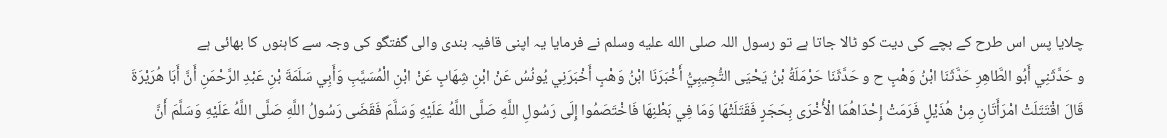چلایا پس اس طرح کے بچے کی دیت کو ٹالا جاتا ہے تو رسول اللہ صلى الله عليه وسلم نے فرمایا یہ اپنی قافیہ بندی والی گفتگو کی وجہ سے کاہنوں کا بھائی ہے
و حَدَّثَنِي أَبُو الطَّاهِرِ حَدَّثَنَا ابْنُ وَهْبٍ ح و حَدَّثَنَا حَرْمَلَةُ بْنُ يَحْيَی التُّجِيبِيُّ أَخْبَرَنَا ابْنُ وَهْبٍ أَخْبَرَنِي يُونُسُ عَنْ ابْنِ شِهَابٍ عَنْ ابْنِ الْمُسَيَّبِ وَأَبِي سَلَمَةَ بْنِ عَبْدِ الرَّحْمَنِ أَنَّ أَبَا هُرَيْرَةَ قَالَ اقْتَتَلَتْ امْرَأَتَانِ مِنْ هُذَيْلٍ فَرَمَتْ إِحْدَاهُمَا الْأُخْرَی بِحَجَرٍ فَقَتَلَتْهَا وَمَا فِي بَطْنِهَا فَاخْتَصَمُوا إِلَی رَسُولِ اللَّهِ صَلَّی اللَّهُ عَلَيْهِ وَسَلَّمَ فَقَضَی رَسُولُ اللَّهِ صَلَّی اللَّهُ عَلَيْهِ وَسَلَّمَ أَنَّ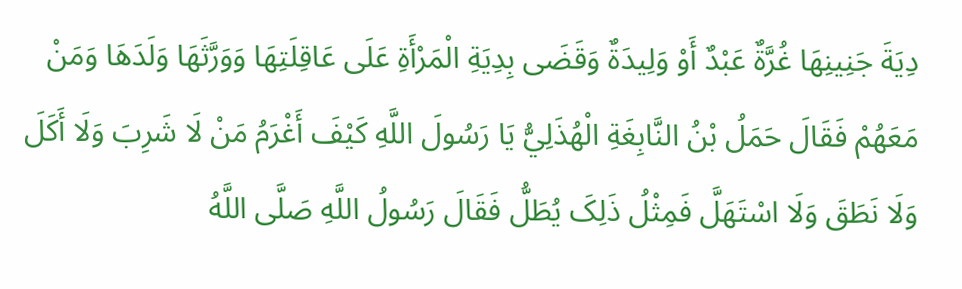دِيَةَ جَنِينِهَا غُرَّةٌ عَبْدٌ أَوْ وَلِيدَةٌ وَقَضَی بِدِيَةِ الْمَرْأَةِ عَلَی عَاقِلَتِهَا وَوَرَّثَهَا وَلَدَهَا وَمَنْ مَعَهُمْ فَقَالَ حَمَلُ بْنُ النَّابِغَةِ الْهُذَلِيُّ يَا رَسُولَ اللَّهِ کَيْفَ أَغْرَمُ مَنْ لَا شَرِبَ وَلَا أَکَلَ وَلَا نَطَقَ وَلَا اسْتَهَلَّ فَمِثْلُ ذَلِکَ يُطَلُّ فَقَالَ رَسُولُ اللَّهِ صَلَّی اللَّهُ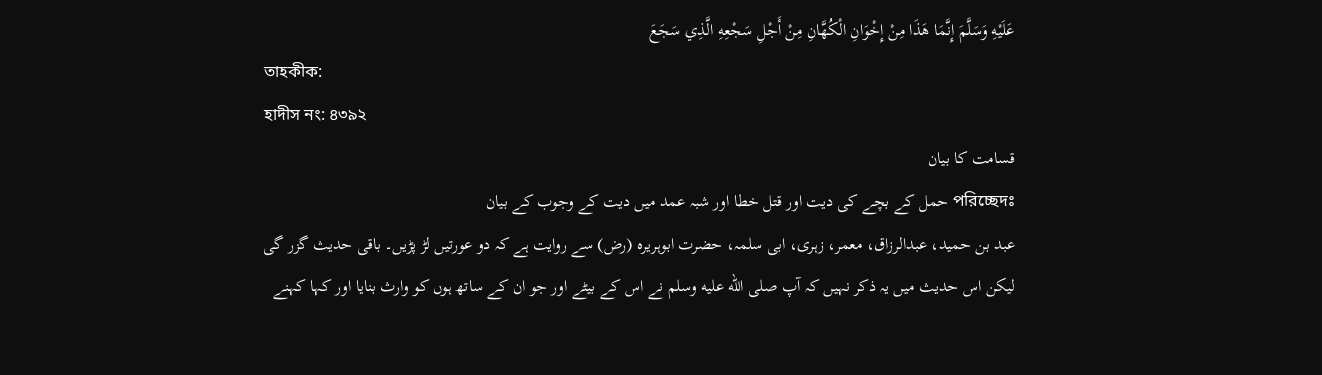عَلَيْهِ وَسَلَّمَ إِنَّمَا هَذَا مِنْ إِخْوَانِ الْکُهَّانِ مِنْ أَجْلِ سَجْعِهِ الَّذِي سَجَعَ
তাহকীক:
হাদীস নং: ৪৩৯২
قسامت کا بیان
পরিচ্ছেদঃ حمل کے بچے کی دیت اور قتل خطا اور شبہ عمد میں دیت کے وجوب کے بیان
عبد بن حمید، عبدالرزاق، معمر، زہری، ابی سلمہ، حضرت ابوہریرہ (رض) سے روایت ہے کہ دو عورتیں لڑ پڑیں۔ باقی حدیث گزر گی لیکن اس حدیث میں یہ ذکر نہیں کہ آپ صلى الله عليه وسلم نے اس کے بیٹے اور جو ان کے ساتھ ہوں کو وارث بنایا اور کہا کہنے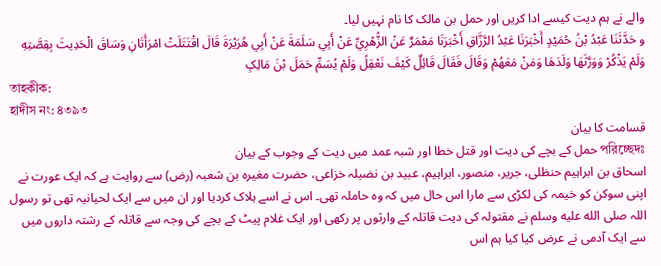والے نے ہم دیت کیسے ادا کریں اور حمل بن مالک کا نام نہیں لیا۔
و حَدَّثَنَا عَبْدُ بْنُ حُمَيْدٍ أَخْبَرَنَا عَبْدُ الرَّزَّاقِ أَخْبَرَنَا مَعْمَرٌ عَنْ الزُّهْرِيِّ عَنْ أَبِي سَلَمَةَ عَنْ أَبِي هُرَيْرَةَ قَالَ اقْتَتَلَتْ امْرَأَتَانِ وَسَاقَ الْحَدِيثَ بِقِصَّتِهِ وَلَمْ يَذْکُرْ وَوَرَّثَهَا وَلَدَهَا وَمَنْ مَعَهُمْ وَقَالَ فَقَالَ قَائِلٌ کَيْفَ نَعْقِلُ وَلَمْ يُسَمِّ حَمَلَ بْنَ مَالِکٍ
তাহকীক:
হাদীস নং: ৪৩৯৩
قسامت کا بیان
পরিচ্ছেদঃ حمل کے بچے کی دیت اور قتل خطا اور شبہ عمد میں دیت کے وجوب کے بیان
اسحاق بن ابراہیم حنظلی، جریر، منصور، ابراہیم، عبید بن نضیلہ خزاعی، حضرت مغیرہ بن شعبہ (رض) سے روایت ہے کہ ایک عورت نے اپنی سوکن کو خیمہ کی لکڑی سے مارا اس حال میں کہ وہ حاملہ تھی۔ اس نے اسے ہلاک کردیا اور ان میں سے ایک لحیانیہ تھی تو رسول اللہ صلى الله عليه وسلم نے مقتولہ کی دیت قاتلہ کے وارثوں پر رکھی اور ایک غلام پیٹ کے بچے کی وجہ سے قاتلہ کے رشتہ داروں میں سے ایک آدمی نے عرض کیا کیا ہم اس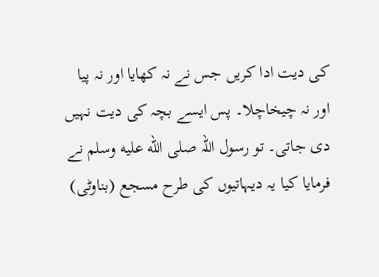کی دیت ادا کریں جس نے نہ کھایا اور نہ پیا اور نہ چیخاچلا۔ پس ایسے بچہ کی دیت نہیں دی جاتی۔ تو رسول اللہ صلى الله عليه وسلم نے فرمایا کیا یہ دیہاتیوں کی طرح مسجع (بناوٹی)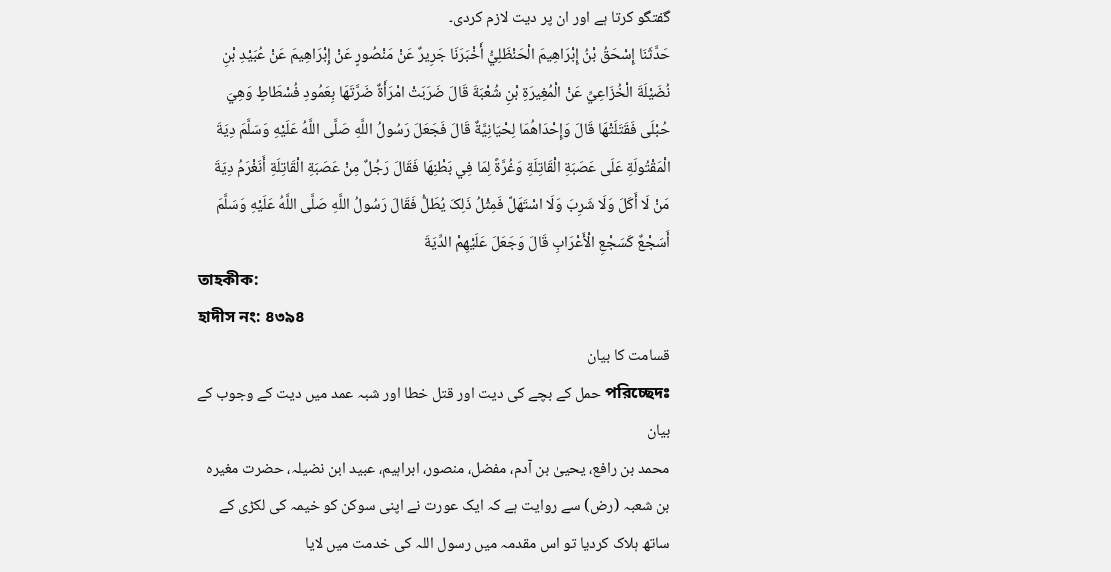گفتگو کرتا ہے اور ان پر دیت لازم کردی۔
حَدَّثَنَا إِسْحَقُ بْنُ إِبْرَاهِيمَ الْحَنْظَلِيُّ أَخْبَرَنَا جَرِيرٌ عَنْ مَنْصُورٍ عَنْ إِبْرَاهِيمَ عَنْ عُبَيْدِ بْنِ نُضَيْلَةَ الْخُزَاعِيِّ عَنْ الْمُغِيرَةِ بْنِ شُعْبَةَ قَالَ ضَرَبَتْ امْرَأَةٌ ضَرَّتَهَا بِعَمُودِ فُسْطَاطٍ وَهِيَ حُبْلَی فَقَتَلَتْهَا قَالَ وَإِحْدَاهُمَا لِحْيَانِيَّةٌ قَالَ فَجَعَلَ رَسُولُ اللَّهِ صَلَّی اللَّهُ عَلَيْهِ وَسَلَّمَ دِيَةَ الْمَقْتُولَةِ عَلَی عَصَبَةِ الْقَاتِلَةِ وَغُرَّةً لِمَا فِي بَطْنِهَا فَقَالَ رَجُلٌ مِنْ عَصَبَةِ الْقَاتِلَةِ أَنَغْرَمُ دِيَةَ مَنْ لَا أَکَلَ وَلَا شَرِبَ وَلَا اسْتَهَلَّ فَمِثْلُ ذَلِکَ يُطَلُّ فَقَالَ رَسُولُ اللَّهِ صَلَّی اللَّهُ عَلَيْهِ وَسَلَّمَ أَسَجْعٌ کَسَجْعِ الْأَعْرَابِ قَالَ وَجَعَلَ عَلَيْهِمْ الدِّيَةَ
তাহকীক:
হাদীস নং: ৪৩৯৪
قسامت کا بیان
পরিচ্ছেদঃ حمل کے بچے کی دیت اور قتل خطا اور شبہ عمد میں دیت کے وجوب کے بیان
محمد بن رافع، یحییٰ بن آدم، مفضل، منصور، ابراہیم، عبید ابن نضیلہ، حضرت مغیرہ بن شعبہ (رض) سے روایت ہے کہ ایک عورت نے اپنی سوکن کو خیمہ کی لکڑی کے ساتھ ہلاک کردیا تو اس مقدمہ میں رسول اللہ کی خدمت میں لایا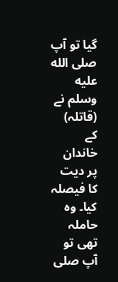گیا تو آپ صلى الله عليه وسلم نے (قاتلہ) کے خاندان پر دیت کا فیصلہ کیا۔ وہ حاملہ تھی تو آپ صلى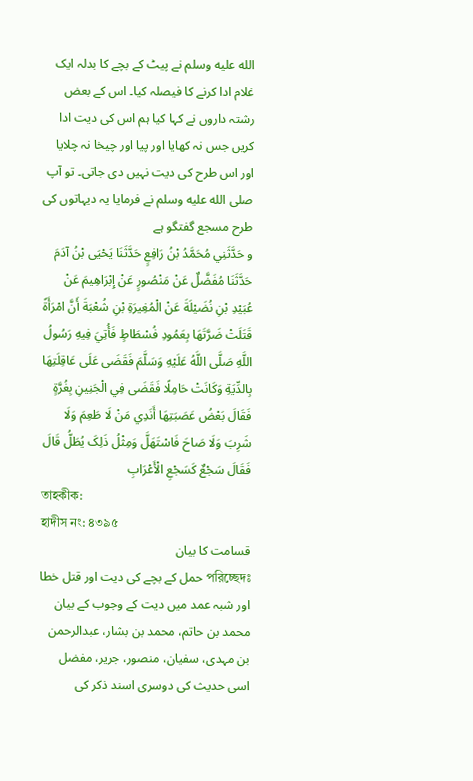الله عليه وسلم نے پیٹ کے بچے کا بدلہ ایک غلام ادا کرنے کا فیصلہ کیا۔ اس کے بعض رشتہ داروں نے کہا کیا ہم اس کی دیت ادا کریں جس نہ کھایا اور پیا اور چیخا نہ چلایا اور اس طرح کی دیت نہیں دی جاتی۔ تو آپ صلى الله عليه وسلم نے فرمایا یہ دیہاتوں کی طرح مسجع گفتگو ہے
و حَدَّثَنِي مُحَمَّدُ بْنُ رَافِعٍ حَدَّثَنَا يَحْيَی بْنُ آدَمَ حَدَّثَنَا مُفَضَّلٌ عَنْ مَنْصُورٍ عَنْ إِبْرَاهِيمَ عَنْ عُبَيْدِ بْنِ نُضَيْلَةَ عَنْ الْمُغِيرَةِ بْنِ شُعْبَةَ أَنَّ امْرَأَةً قَتَلَتْ ضَرَّتَهَا بِعَمُودِ فُسْطَاطٍ فَأُتِيَ فِيهِ رَسُولُ اللَّهِ صَلَّی اللَّهُ عَلَيْهِ وَسَلَّمَ فَقَضَی عَلَی عَاقِلَتِهَا بِالدِّيَةِ وَکَانَتْ حَامِلًا فَقَضَی فِي الْجَنِينِ بِغُرَّةٍ فَقَالَ بَعْضُ عَصَبَتِهَا أَنَدِي مَنْ لَا طَعِمَ وَلَا شَرِبَ وَلَا صَاحَ فَاسْتَهَلَّ وَمِثْلُ ذَلِکَ يُطَلُّ قَالَ فَقَالَ سَجْعٌ کَسَجْعِ الْأَعْرَابِ
তাহকীক:
হাদীস নং: ৪৩৯৫
قسامت کا بیان
পরিচ্ছেদঃ حمل کے بچے کی دیت اور قتل خطا اور شبہ عمد میں دیت کے وجوب کے بیان
محمد بن حاتم، محمد بن بشار، عبدالرحمن بن مہدی، سفیان، منصور، جریر، مفضل اسی حدیث کی دوسری اسند ذکر کی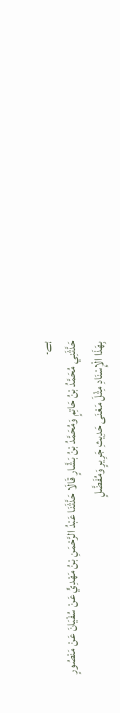ہے۔
حَدَّثَنِي مُحَمَّدُ بْنُ حَاتِمٍ وَمُحَمَّدُ بْنُ بَشَّارٍ قَالَا حَدَّثَنَا عَبْدُ الرَّحْمَنِ بْنُ مَهْدِيٍّ عَنْ سُفْيَانَ عَنْ مَنْصُورٍ بِهَذَا الْإِسْنَادِ مِثْلَ مَعْنَی حَدِيثِ جَرِيرٍ وَمُفَضَّلٍ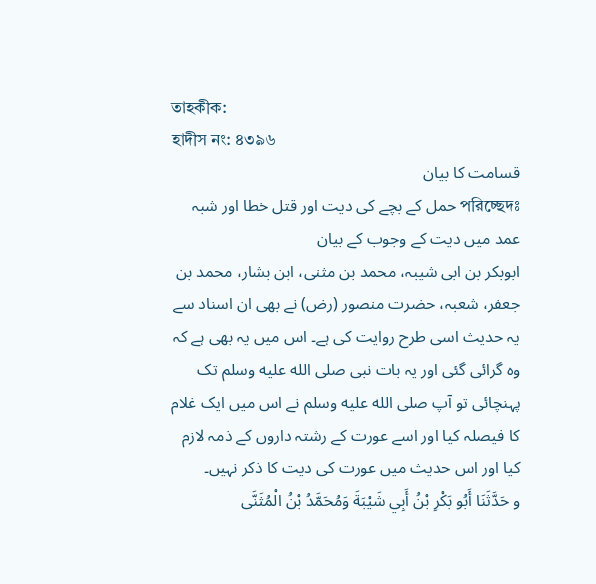তাহকীক:
হাদীস নং: ৪৩৯৬
قسامت کا بیان
পরিচ্ছেদঃ حمل کے بچے کی دیت اور قتل خطا اور شبہ عمد میں دیت کے وجوب کے بیان
ابوبکر بن ابی شیبہ، محمد بن مثنی، ابن بشار، محمد بن جعفر، شعبہ، حضرت منصور (رض) نے بھی ان اسناد سے یہ حدیث اسی طرح روایت کی ہے۔ اس میں یہ بھی ہے کہ وہ گرائی گئی اور یہ بات نبی صلى الله عليه وسلم تک پہنچائی تو آپ صلى الله عليه وسلم نے اس میں ایک غلام کا فیصلہ کیا اور اسے عورت کے رشتہ داروں کے ذمہ لازم کیا اور اس حدیث میں عورت کی دیت کا ذکر نہیں۔
و حَدَّثَنَا أَبُو بَکْرِ بْنُ أَبِي شَيْبَةَ وَمُحَمَّدُ بْنُ الْمُثَنَّی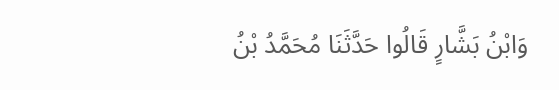وَابْنُ بَشَّارٍ قَالُوا حَدَّثَنَا مُحَمَّدُ بْنُ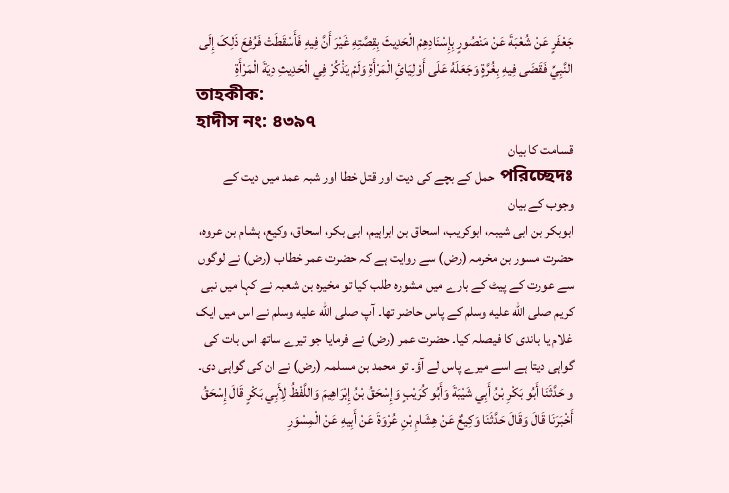جَعْفَرٍ عَنْ شُعْبَةَ عَنْ مَنْصُورٍ بِإِسْنَادِهِمْ الْحَدِيثَ بِقِصَّتِهِ غَيْرَ أَنَّ فِيهِ فَأَسْقَطَتْ فَرُفِعَ ذَلِکَ إِلَی النَّبِيِّ فَقَضَی فِيهِ بِغُرَّةٍ وَجَعَلَهُ عَلَی أَوْلِيَائِ الْمَرْأَةِ وَلَمْ يَذْکُرْ فِي الْحَدِيثِ دِيَةَ الْمَرْأَةِ
তাহকীক:
হাদীস নং: ৪৩৯৭
قسامت کا بیان
পরিচ্ছেদঃ حمل کے بچے کی دیت اور قتل خطا اور شبہ عمد میں دیت کے وجوب کے بیان
ابوبکر بن ابی شیبہ، ابوکریب، اسحاق بن ابراہیم، ابی بکر، اسحاق، وکیع، ہشام بن عروہ، حضرت مسور بن مخرمہ (رض) سے روایت ہے کہ حضرت عمر خطاب (رض) نے لوگوں سے عورت کے پیٹ کے بارے میں مشورہ طلب کیا تو مخیرہ بن شعبہ نے کہا میں نبی کریم صلى الله عليه وسلم کے پاس حاضر تھا۔ آپ صلى الله عليه وسلم نے اس میں ایک غلام یا باندی کا فیصلہ کیا۔ حضرت عمر (رض) نے فرمایا جو تیرے ساتھ اس بات کی گواہی دیتا ہے اسے میرے پاس لے آؤ۔ تو محمد بن مسلمہ (رض) نے ان کی گواہی دی۔
و حَدَّثَنَا أَبُو بَکْرِ بْنُ أَبِي شَيْبَةَ وَأَبُو کُرَيْبٍ وَإِسْحَقُ بْنُ إِبْرَاهِيمَ وَاللَّفْظُ لِأَبِي بَکْرٍ قَالَ إِسْحَقُ أَخْبَرَنَا قَالَ وَقَالَ حَدَّثَنَا وَکِيعٌ عَنْ هِشَامِ بْنِ عُرْوَةَ عَنْ أَبِيهِ عَنْ الْمِسْوَرِ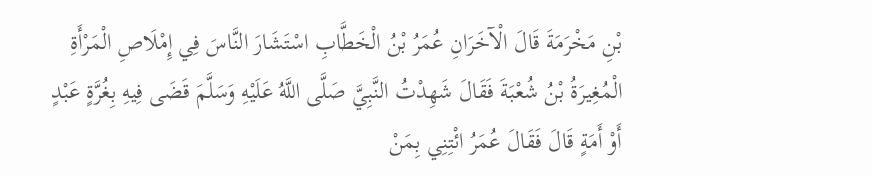بْنِ مَخْرَمَةَ قَالَ الْآخَرَانِ عُمَرُ بْنُ الْخَطَّابِ اسْتَشَارَ النَّاسَ فِي إِمْلَاصِ الْمَرْأَةِ الْمُغِيرَةُ بْنُ شُعْبَةَ فَقَالَ شَهِدْتُ النَّبِيَّ صَلَّی اللَّهُ عَلَيْهِ وَسَلَّمَ قَضَی فِيهِ بِغُرَّةٍ عَبْدٍ أَوْ أَمَةٍ قَالَ فَقَالَ عُمَرُ ائْتِنِي بِمَنْ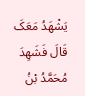يَشْهَدُ مَعَکَ قَالَ فَشَهِدَ مُحَمَّدُ بْنُ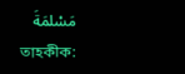مَسْلمَةَ
তাহকীক: